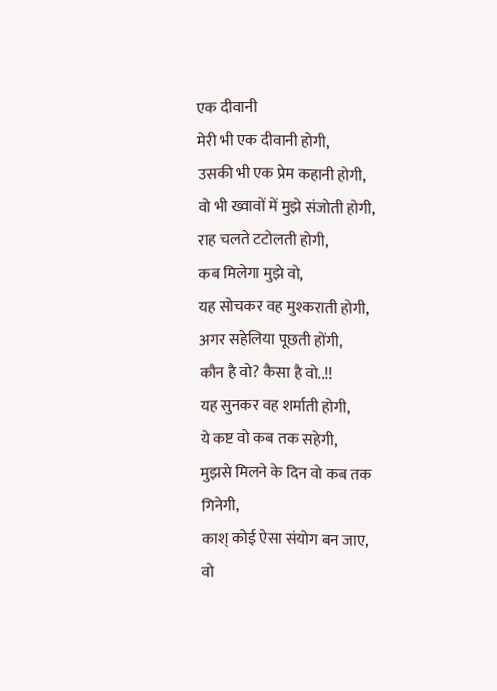एक दीवानी
मेरी भी एक दीवानी होगी,
उसकी भी एक प्रेम कहानी होगी,
वो भी ख्वावों में मुझे संजोती होगी,
राह चलते टटोलती होगी,
कब मिलेगा मुझे वो,
यह सोचकर वह मुश्कराती होगी,
अगर सहेलिया पूछती होंगी,
कौन है वो? कैसा है वो..!!
यह सुनकर वह शर्माती होगी,
ये कष्ट वो कब तक सहेगी,
मुझसे मिलने के दिन वो कब तक गिनेगी,
काश् कोई ऐसा संयोग बन जाए,
वो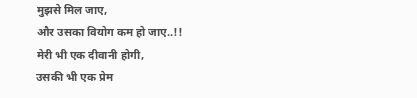मुझसे मिल जाए,
और उसका वियोग कम हो जाए..!!
मेरी भी एक दीवानी होगी,
उसकी भी एक प्रेम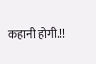कहानी होगी.!!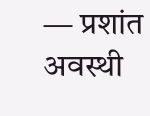— प्रशांत अवस्थी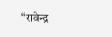“रावेन्द्र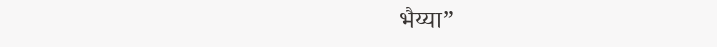भैय्या”